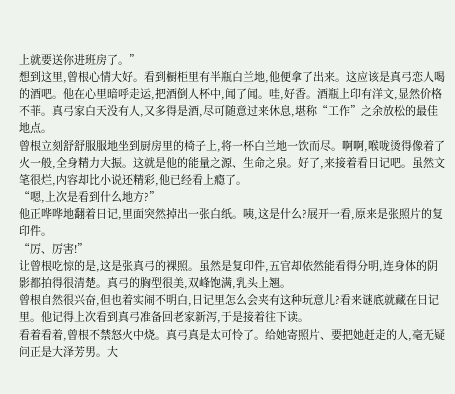上就要送你进班房了。”
想到这里,曾根心情大好。看到橱柜里有半瓶白兰地,他便拿了出来。这应该是真弓恋人喝的酒吧。他在心里暗呼走运,把酒倒人杯中,闻了闻。哇,好香。酒瓶上印有洋文,显然价格不菲。真弓家白天没有人,又多得是酒,尽可随意过来休息,堪称“工作”之余放松的最佳地点。
曾根立刻舒舒服服地坐到厨房里的椅子上,将一杯白兰地一饮而尽。啊啊,喉咙烫得像着了火一般,全身精力大振。这就是他的能量之源、生命之泉。好了,来接着看日记吧。虽然文笔很烂,内容却比小说还精彩,他已经看上瘾了。
“嗯,上次是看到什么地方?”
他正哗哗地翻着日记,里面突然掉出一张白纸。咦,这是什么?展开一看,原来是张照片的复印件。
“厉、厉害!”
让曾根吃惊的是,这是张真弓的裸照。虽然是复印件,五官却依然能看得分明,连身体的阴影都拍得很清楚。真弓的胸型很美,双峰饱满,乳头上翘。
曾根自然很兴奋,但也着实闹不明白,日记里怎么会夹有这种玩意儿?看来谜底就藏在日记里。他记得上次看到真弓准备回老家新泻,于是接着往下读。
看着看着,曾根不禁怒火中烧。真弓真是太可怜了。给她寄照片、要把她赶走的人,毫无疑问正是大泽芳男。大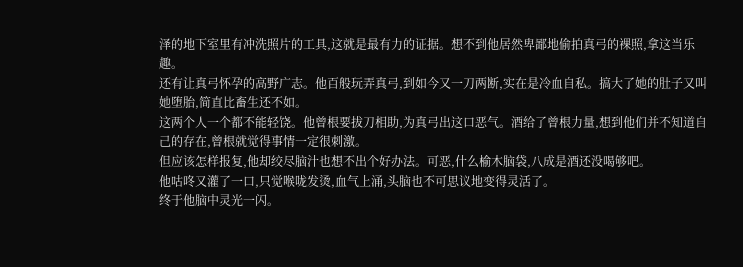泽的地下室里有冲洗照片的工具,这就是最有力的证据。想不到他居然卑鄙地偷拍真弓的裸照,拿这当乐趣。
还有让真弓怀孕的高野广志。他百般玩弄真弓,到如今又一刀两断,实在是冷血自私。搞大了她的肚子又叫她堕胎,简直比畜生还不如。
这两个人一个都不能轻饶。他曾根要拔刀相助,为真弓出这口恶气。酒给了曾根力量,想到他们并不知道自己的存在,曾根就觉得事情一定很刺激。
但应该怎样报复,他却绞尽脑汁也想不出个好办法。可恶,什么榆木脑袋,八成是酒还没喝够吧。
他咕咚又灌了一口,只觉喉咙发烫,血气上涌,头脑也不可思议地变得灵活了。
终于他脑中灵光一闪。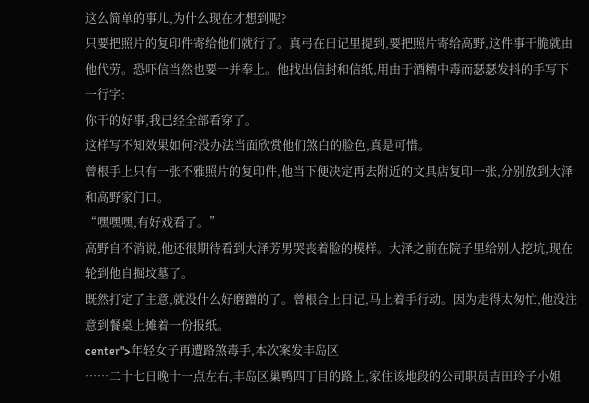这么简单的事儿,为什么现在才想到呢?
只要把照片的复印件寄给他们就行了。真弓在日记里提到,要把照片寄给高野,这件事干脆就由他代劳。恐吓信当然也要一并奉上。他找出信封和信纸,用由于酒精中毒而瑟瑟发抖的手写下一行字:
你干的好事,我已经全部看穿了。
这样写不知效果如何?没办法当面欣赏他们煞白的脸色,真是可惜。
曾根手上只有一张不雅照片的复印件,他当下便决定再去附近的文具店复印一张,分别放到大泽和高野家门口。
“嘿嘿嘿,有好戏看了。”
高野自不消说,他还很期待看到大泽芳男哭丧着脸的模样。大泽之前在院子里给别人挖坑,现在轮到他自掘坟墓了。
既然打定了主意,就没什么好磨蹭的了。曾根合上日记,马上着手行动。因为走得太匆忙,他没注意到餐桌上摊着一份报纸。
center">年轻女子再遭路煞毒手,本次案发丰岛区
……二十七日晚十一点左右,丰岛区巢鸭四丁目的路上,家住该地段的公司职员吉田玲子小姐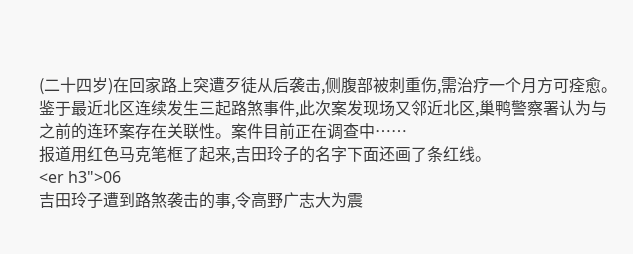(二十四岁)在回家路上突遭歹徒从后袭击,侧腹部被刺重伤,需治疗一个月方可痊愈。鉴于最近北区连续发生三起路煞事件,此次案发现场又邻近北区,巢鸭警察署认为与之前的连环案存在关联性。案件目前正在调查中……
报道用红色马克笔框了起来,吉田玲子的名字下面还画了条红线。
<er h3">06
吉田玲子遭到路煞袭击的事,令高野广志大为震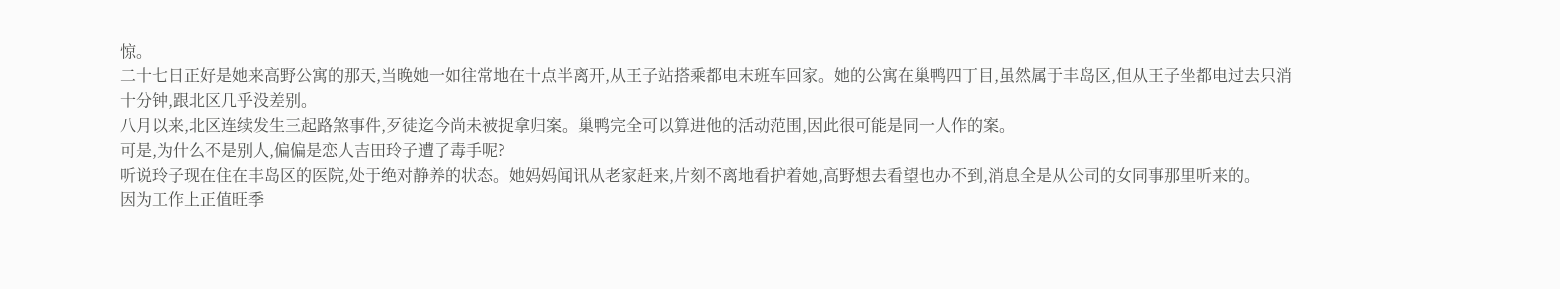惊。
二十七日正好是她来高野公寓的那天,当晚她一如往常地在十点半离开,从王子站搭乘都电末班车回家。她的公寓在巢鸭四丁目,虽然属于丰岛区,但从王子坐都电过去只消十分钟,跟北区几乎没差别。
八月以来,北区连续发生三起路煞事件,歹徒迄今尚未被捉拿归案。巢鸭完全可以算进他的活动范围,因此很可能是同一人作的案。
可是,为什么不是别人,偏偏是恋人吉田玲子遭了毒手呢?
听说玲子现在住在丰岛区的医院,处于绝对静养的状态。她妈妈闻讯从老家赶来,片刻不离地看护着她,高野想去看望也办不到,消息全是从公司的女同事那里听来的。
因为工作上正值旺季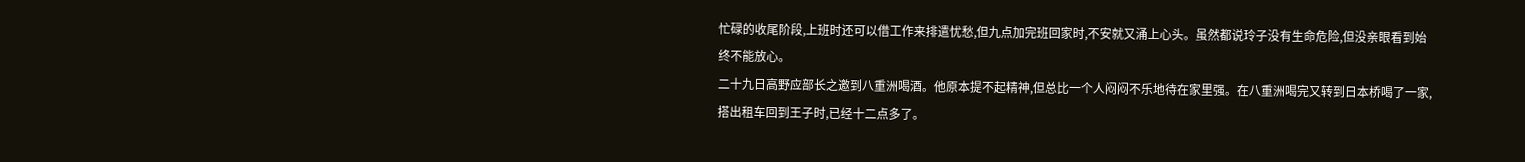忙碌的收尾阶段,上班时还可以借工作来排遣忧愁,但九点加完班回家时,不安就又涌上心头。虽然都说玲子没有生命危险,但没亲眼看到始终不能放心。
二十九日高野应部长之邀到八重洲喝酒。他原本提不起精神,但总比一个人闷闷不乐地待在家里强。在八重洲喝完又转到日本桥喝了一家,搭出租车回到王子时,已经十二点多了。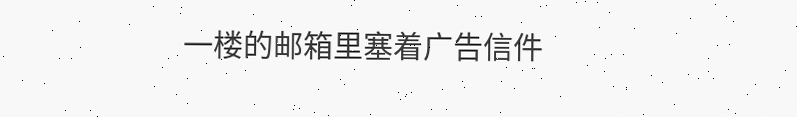一楼的邮箱里塞着广告信件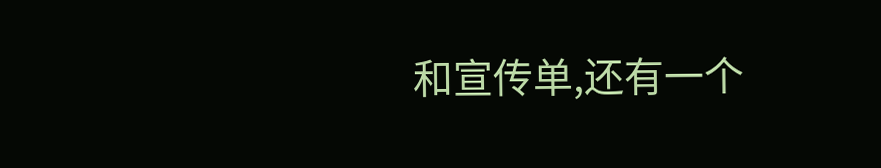和宣传单,还有一个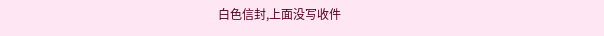白色信封,上面没写收件